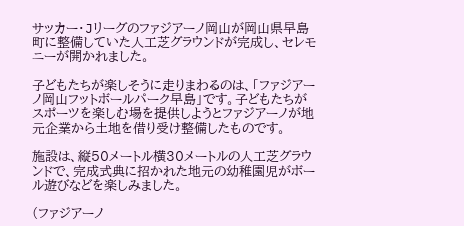サッカー・Jリーグのファジアーノ岡山が岡山県早島町に整備していた人工芝グラウンドが完成し、セレモニーが開かれました。

子どもたちが楽しそうに走りまわるのは、「ファジアーノ岡山フットボールパーク早島」です。子どもたちがスポーツを楽しむ場を提供しようとファジアーノが地元企業から土地を借り受け整備したものです。

施設は、縦50メートル横30メートルの人工芝グラウンドで、完成式典に招かれた地元の幼稚園児がボール遊びなどを楽しみました。

(ファジアーノ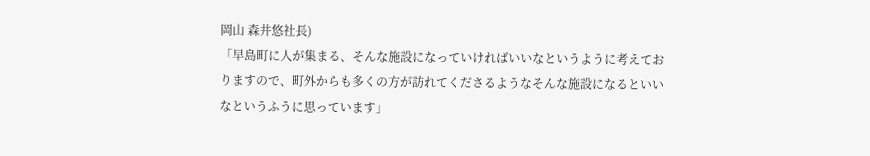岡山 森井悠社長)
「早島町に人が集まる、そんな施設になっていければいいなというように考えておりますので、町外からも多くの方が訪れてくださるようなそんな施設になるといいなというふうに思っています」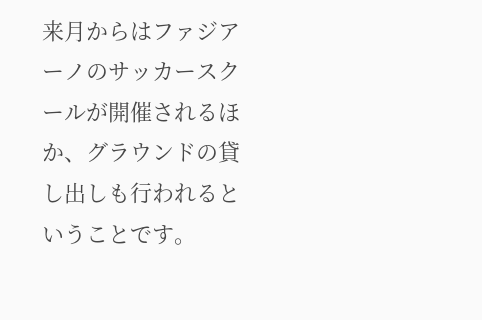来月からはファジアーノのサッカースクールが開催されるほか、グラウンドの貸し出しも行われるということです。